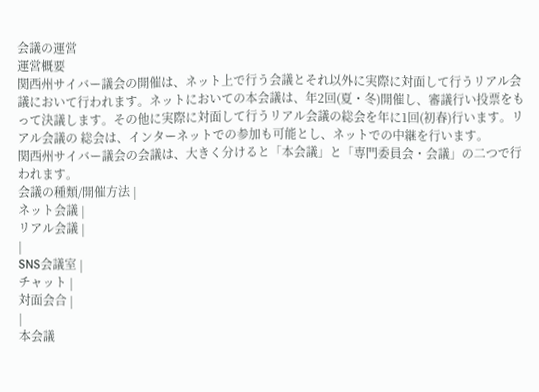会議の運営
運営概要
関西州サイバー議会の開催は、ネット上で行う会議とそれ以外に実際に対面して行うリアル会議において行われます。ネットにおいての本会議は、年2回(夏・冬)開催し、審議行い投票をもって決議します。その他に実際に対面して行うリアル会議の総会を年に1回(初春)行います。リアル会議の 総会は、インターネットでの参加も可能とし、ネットでの中継を行います。
関西州サイバー議会の会議は、大きく分けると「本会議」と「専門委員会・会議」の二つで行われます。
会議の種類/開催方法 |
ネット会議 |
リアル会議 |
|
SNS会議室 |
チャット |
対面会合 |
|
本会議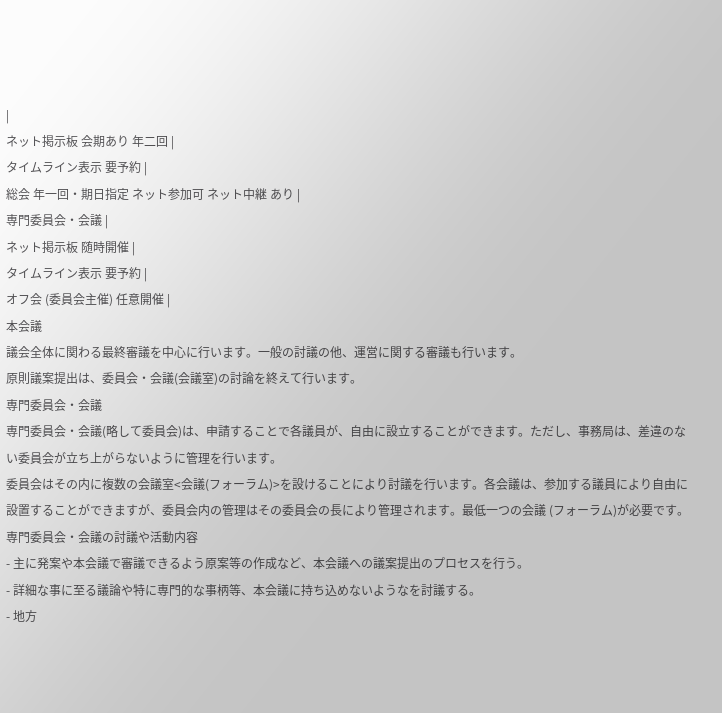|
ネット掲示板 会期あり 年二回 |
タイムライン表示 要予約 |
総会 年一回・期日指定 ネット参加可 ネット中継 あり |
専門委員会・会議 |
ネット掲示板 随時開催 |
タイムライン表示 要予約 |
オフ会 (委員会主催) 任意開催 |
本会議
議会全体に関わる最終審議を中心に行います。一般の討議の他、運営に関する審議も行います。
原則議案提出は、委員会・会議(会議室)の討論を終えて行います。
専門委員会・会議
専門委員会・会議(略して委員会)は、申請することで各議員が、自由に設立することができます。ただし、事務局は、差違のない委員会が立ち上がらないように管理を行います。
委員会はその内に複数の会議室<会議(フォーラム)>を設けることにより討議を行います。各会議は、参加する議員により自由に設置することができますが、委員会内の管理はその委員会の長により管理されます。最低一つの会議 (フォーラム)が必要です。
専門委員会・会議の討議や活動内容
- 主に発案や本会議で審議できるよう原案等の作成など、本会議への議案提出のプロセスを行う。
- 詳細な事に至る議論や特に専門的な事柄等、本会議に持ち込めないようなを討議する。
- 地方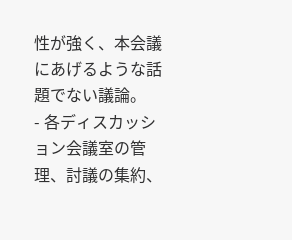性が強く、本会議にあげるような話題でない議論。
- 各ディスカッション会議室の管理、討議の集約、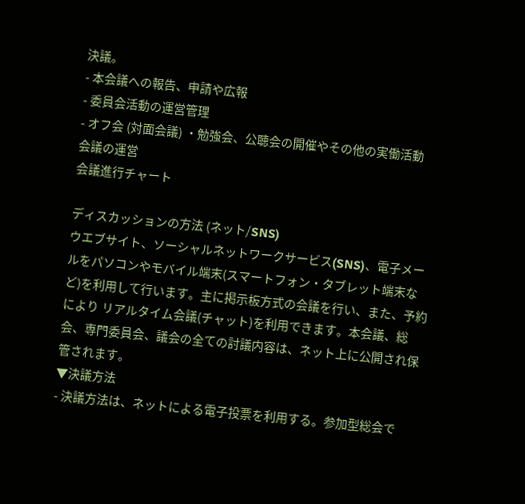決議。
- 本会議への報告、申請や広報
- 委員会活動の運営管理
- オフ会 (対面会議) ・勉強会、公聴会の開催やその他の実働活動
会議の運営
会議進行チャート

ディスカッションの方法 (ネット/SNS)
ウエブサイト、ソーシャルネットワークサービス(SNS)、電子メールをパソコンやモバイル端末(スマートフォン・タブレット端末など)を利用して行います。主に掲示板方式の会議を行い、また、予約により リアルタイム会議(チャット)を利用できます。本会議、総会、専門委員会、議会の全ての討議内容は、ネット上に公開され保管されます。
▼決議方法
- 決議方法は、ネットによる電子投票を利用する。参加型総会で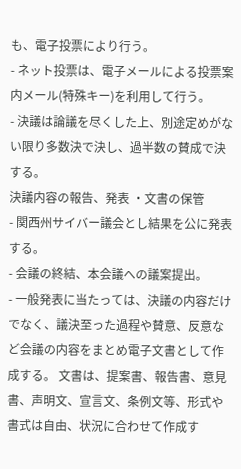も、電子投票により行う。
- ネット投票は、電子メールによる投票案内メール(特殊キー)を利用して行う。
- 決議は論議を尽くした上、別途定めがない限り多数決で決し、過半数の賛成で決する。
決議内容の報告、発表 ・文書の保管
- 関西州サイバー議会とし結果を公に発表する。
- 会議の終結、本会議への議案提出。
- 一般発表に当たっては、決議の内容だけでなく、議決至った過程や賛意、反意など会議の内容をまとめ電子文書として作成する。 文書は、提案書、報告書、意見書、声明文、宣言文、条例文等、形式や書式は自由、状況に合わせて作成す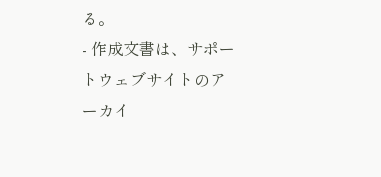る。
- 作成文書は、サポートウェブサイトのアーカイ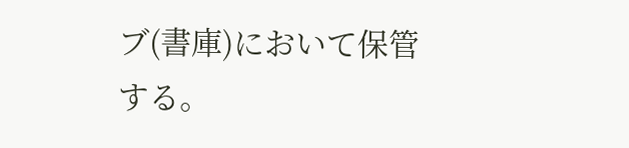ブ(書庫)において保管する。